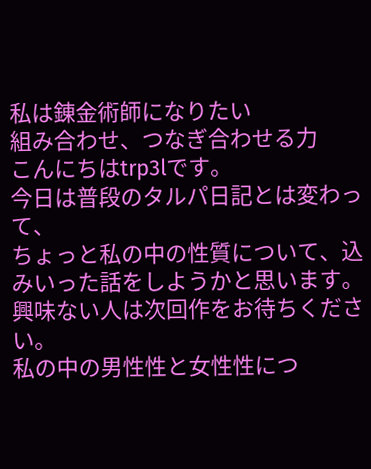私は錬金術師になりたい
組み合わせ、つなぎ合わせる力
こんにちはtrp3lです。
今日は普段のタルパ日記とは変わって、
ちょっと私の中の性質について、込みいった話をしようかと思います。
興味ない人は次回作をお待ちください。
私の中の男性性と女性性につ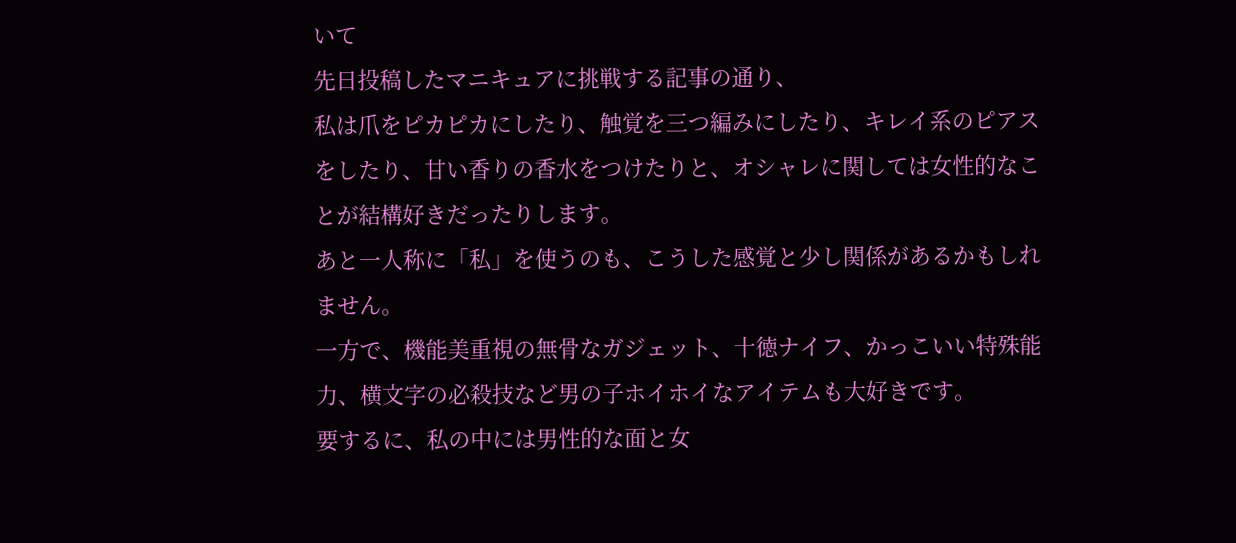いて
先日投稿したマニキュアに挑戦する記事の通り、
私は爪をピカピカにしたり、触覚を三つ編みにしたり、キレイ系のピアスをしたり、甘い香りの香水をつけたりと、オシャレに関しては女性的なことが結構好きだったりします。
あと一人称に「私」を使うのも、こうした感覚と少し関係があるかもしれません。
一方で、機能美重視の無骨なガジェット、十徳ナイフ、かっこいい特殊能力、横文字の必殺技など男の子ホイホイなアイテムも大好きです。
要するに、私の中には男性的な面と女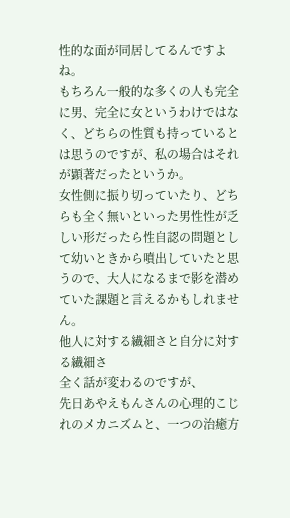性的な面が同居してるんですよね。
もちろん一般的な多くの人も完全に男、完全に女というわけではなく、どちらの性質も持っているとは思うのですが、私の場合はそれが顕著だったというか。
女性側に振り切っていたり、どちらも全く無いといった男性性が乏しい形だったら性自認の問題として幼いときから噴出していたと思うので、大人になるまで影を潜めていた課題と言えるかもしれません。
他人に対する繊細さと自分に対する繊細さ
全く話が変わるのですが、
先日あやえもんさんの心理的こじれのメカニズムと、一つの治癒方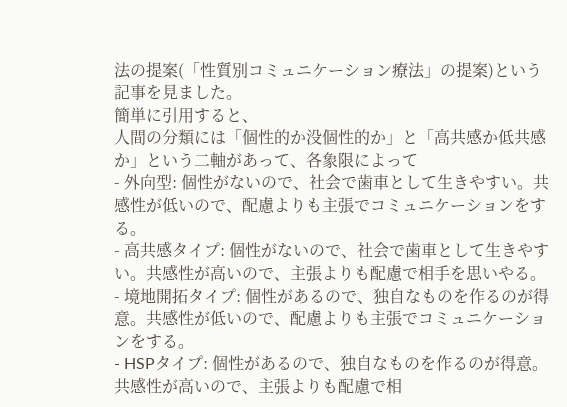法の提案(「性質別コミュニケーション療法」の提案)という記事を見ました。
簡単に引用すると、
人間の分類には「個性的か没個性的か」と「高共感か低共感か」という二軸があって、各象限によって
- 外向型: 個性がないので、社会で歯車として生きやすい。共感性が低いので、配慮よりも主張でコミュニケーションをする。
- 高共感タイプ: 個性がないので、社会で歯車として生きやすい。共感性が高いので、主張よりも配慮で相手を思いやる。
- 境地開拓タイプ: 個性があるので、独自なものを作るのが得意。共感性が低いので、配慮よりも主張でコミュニケーションをする。
- HSPタイプ: 個性があるので、独自なものを作るのが得意。共感性が高いので、主張よりも配慮で相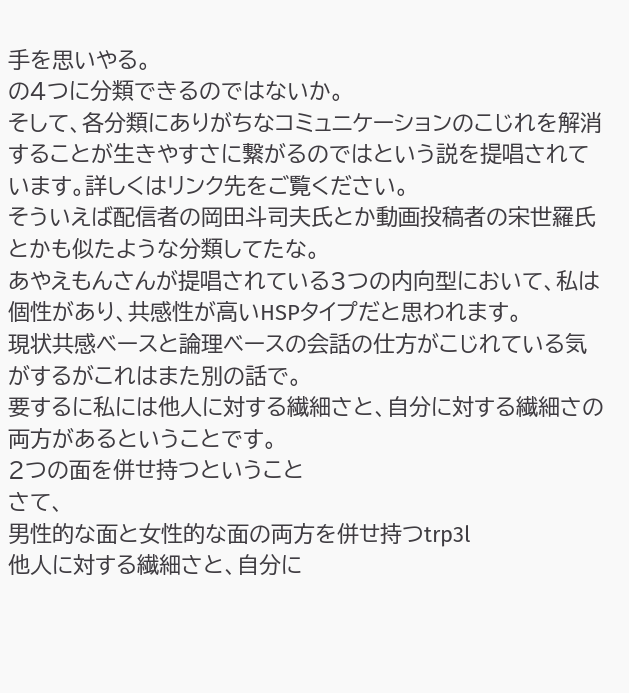手を思いやる。
の4つに分類できるのではないか。
そして、各分類にありがちなコミュニケーションのこじれを解消することが生きやすさに繋がるのではという説を提唱されています。詳しくはリンク先をご覧ください。
そういえば配信者の岡田斗司夫氏とか動画投稿者の宋世羅氏とかも似たような分類してたな。
あやえもんさんが提唱されている3つの内向型において、私は個性があり、共感性が高いHSPタイプだと思われます。
現状共感ベースと論理ベースの会話の仕方がこじれている気がするがこれはまた別の話で。
要するに私には他人に対する繊細さと、自分に対する繊細さの両方があるということです。
2つの面を併せ持つということ
さて、
男性的な面と女性的な面の両方を併せ持つtrp3l
他人に対する繊細さと、自分に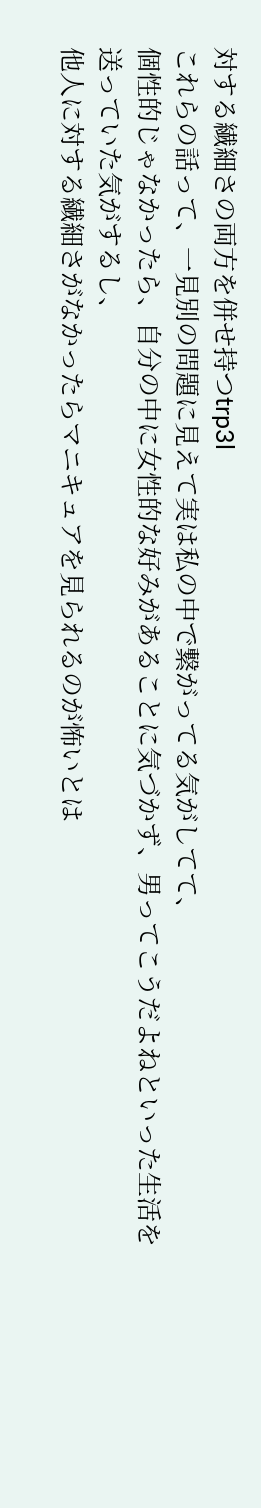対する繊細さの両方を併せ持つtrp3l
これらの話って、一見別の問題に見えて実は私の中で繋がってる気がしてて、
個性的じゃなかったら、自分の中に女性的な好みがあることに気づかず、男ってこうだよねといった生活を送っていた気がするし、
他人に対する繊細さがなかったらマニキュアを見られるのが怖いとは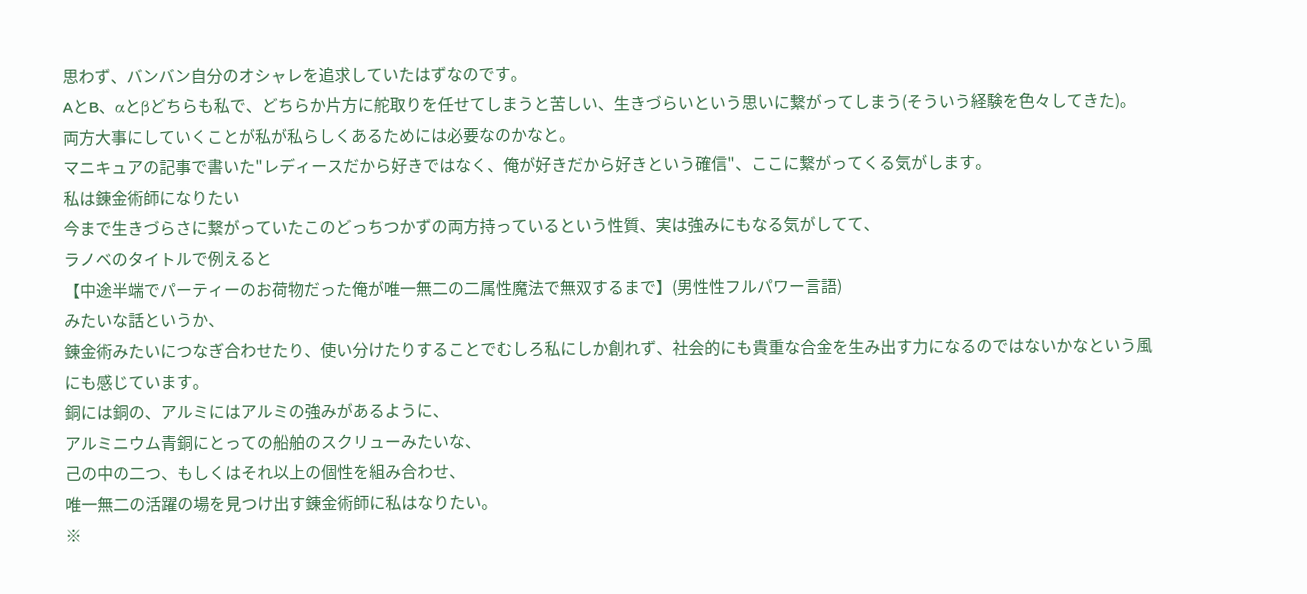思わず、バンバン自分のオシャレを追求していたはずなのです。
AとB、αとβどちらも私で、どちらか片方に舵取りを任せてしまうと苦しい、生きづらいという思いに繋がってしまう(そういう経験を色々してきた)。
両方大事にしていくことが私が私らしくあるためには必要なのかなと。
マニキュアの記事で書いた"レディースだから好きではなく、俺が好きだから好きという確信"、ここに繋がってくる気がします。
私は錬金術師になりたい
今まで生きづらさに繋がっていたこのどっちつかずの両方持っているという性質、実は強みにもなる気がしてて、
ラノベのタイトルで例えると
【中途半端でパーティーのお荷物だった俺が唯一無二の二属性魔法で無双するまで】(男性性フルパワー言語)
みたいな話というか、
錬金術みたいにつなぎ合わせたり、使い分けたりすることでむしろ私にしか創れず、社会的にも貴重な合金を生み出す力になるのではないかなという風にも感じています。
銅には銅の、アルミにはアルミの強みがあるように、
アルミニウム青銅にとっての船舶のスクリューみたいな、
己の中の二つ、もしくはそれ以上の個性を組み合わせ、
唯一無二の活躍の場を見つけ出す錬金術師に私はなりたい。
※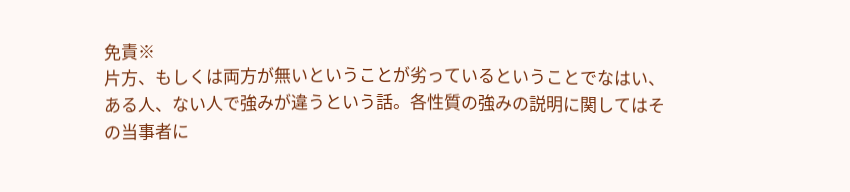免責※
片方、もしくは両方が無いということが劣っているということでなはい、
ある人、ない人で強みが違うという話。各性質の強みの説明に関してはその当事者に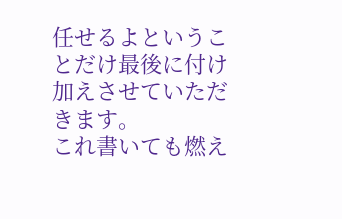任せるよということだけ最後に付け加えさせていただきます。
これ書いても燃え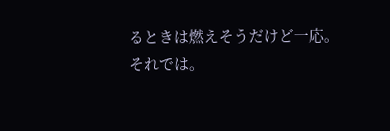るときは燃えそうだけど一応。
それでは。